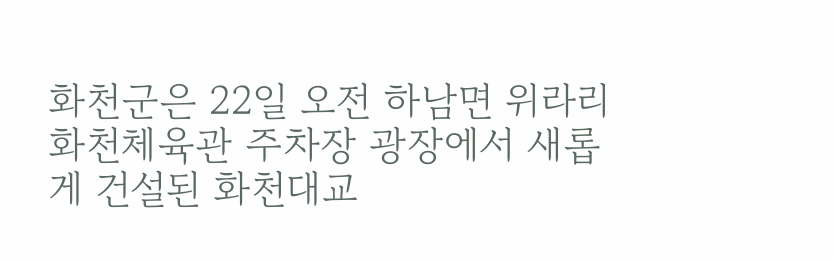화천군은 22일 오전 하남면 위라리 화천체육관 주차장 광장에서 새롭게 건설된 화천대교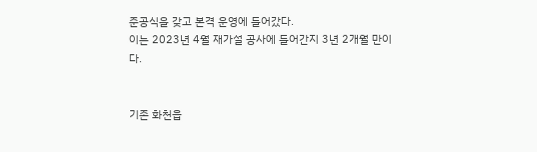준공식을 갖고 본격 운영에 들어갔다.
이는 2023년 4월 재가설 공사에 들어간지 3년 2개월 만이다.


기존 화천읍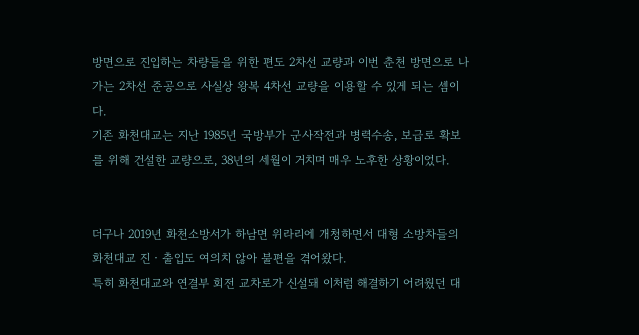방면으로 진입하는 차량들을 위한 편도 2차선 교량과 이번 춘천 방면으로 나가는 2차선 준공으로 사실상 왕복 4차선 교량을 이용할 수 있게 되는 셈이다.
기존 화천대교는 지난 1985년 국방부가 군사작전과 병력수송, 보급로 확보를 위해 건설한 교량으로, 38년의 세월이 거치며 매우 노후한 상황이었다.


더구나 2019년 화천소방서가 하남면 위라리에 개청하면서 대형 소방차들의 화천대교 진‧출입도 여의치 않아 불편을 겪어왔다.
특히 화천대교와 연결부 회전 교차로가 신설돼 이처럼 해결하기 어려웠던 대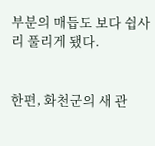부분의 매듭도 보다 쉽사리 풀리게 됐다.


한편, 화천군의 새 관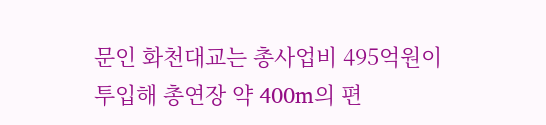문인 화천대교는 총사업비 495억원이 투입해 총연장 약 400m의 편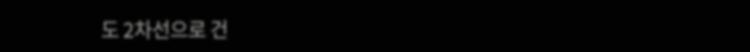도 2차선으로 건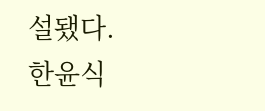설됐다.
한윤식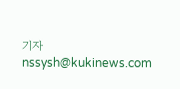기자 nssysh@kukinews.com